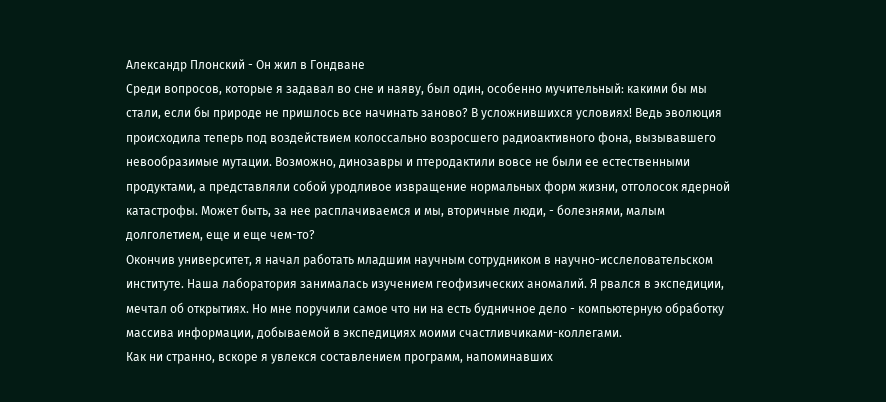Александр Плонский - Он жил в Гондване
Среди вопросов, которые я задавал во сне и наяву, был один, особенно мучительный: какими бы мы стали, если бы природе не пришлось все начинать заново? В усложнившихся условиях! Ведь эволюция происходила теперь под воздействием колоссально возросшего радиоактивного фона, вызывавшего невообразимые мутации. Возможно, динозавры и птеродактили вовсе не были ее естественными продуктами, а представляли собой уродливое извращение нормальных форм жизни, отголосок ядерной катастрофы. Может быть, за нее расплачиваемся и мы, вторичные люди, - болезнями, малым долголетием, еще и еще чем-то?
Окончив университет, я начал работать младшим научным сотрудником в научно-исслеловательском институте. Наша лаборатория занималась изучением геофизических аномалий. Я рвался в экспедиции, мечтал об открытиях. Но мне поручили самое что ни на есть будничное дело - компьютерную обработку массива информации, добываемой в экспедициях моими счастливчиками-коллегами.
Как ни странно, вскоре я увлекся составлением программ, напоминавших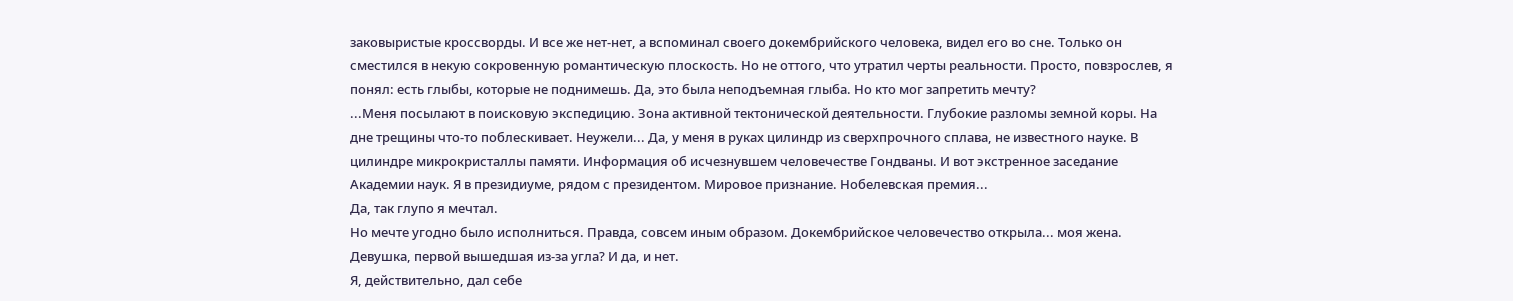заковыристые кроссворды. И все же нет-нет, а вспоминал своего докембрийского человека, видел его во сне. Только он сместился в некую сокровенную романтическую плоскость. Но не оттого, что утратил черты реальности. Просто, повзрослев, я понял: есть глыбы, которые не поднимешь. Да, это была неподъемная глыба. Но кто мог запретить мечту?
...Меня посылают в поисковую экспедицию. Зона активной тектонической деятельности. Глубокие разломы земной коры. На дне трещины что-то поблескивает. Неужели... Да, у меня в руках цилиндр из сверхпрочного сплава, не известного науке. В цилиндре микрокристаллы памяти. Информация об исчезнувшем человечестве Гондваны. И вот экстренное заседание Академии наук. Я в президиуме, рядом с президентом. Мировое признание. Нобелевская премия...
Да, так глупо я мечтал.
Но мечте угодно было исполниться. Правда, совсем иным образом. Докембрийское человечество открыла... моя жена.
Девушка, первой вышедшая из-за угла? И да, и нет.
Я, действительно, дал себе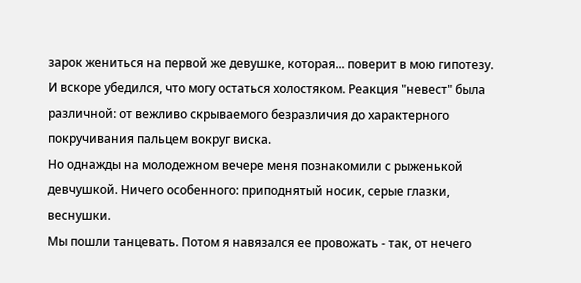зарок жениться на первой же девушке, которая... поверит в мою гипотезу. И вскоре убедился, что могу остаться холостяком. Реакция "невест" была различной: от вежливо скрываемого безразличия до характерного покручивания пальцем вокруг виска.
Но однажды на молодежном вечере меня познакомили с рыженькой девчушкой. Ничего особенного: приподнятый носик, серые глазки, веснушки.
Мы пошли танцевать. Потом я навязался ее провожать - так, от нечего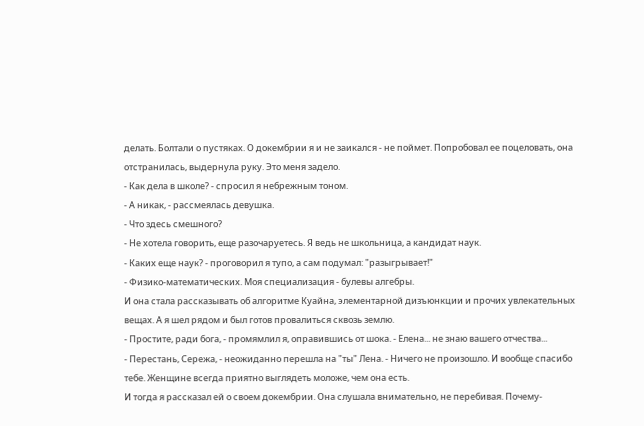делать. Болтали о пустяках. О докембрии я и не заикался - не поймет. Попробовал ее поцеловать, она отстранилась, выдернула руку. Это меня задело.
- Как дела в школе? - спросил я небрежным тоном.
- А никак, - рассмеялась девушка.
- Что здесь смешного?
- Не хотела говорить, еще разочаруетесь. Я ведь не школьница, а кандидат наук.
- Каких еще наук? - проговорил я тупо, а сам подумал: "разыгрывает!"
- Физико-математических. Моя специализация - булевы алгебры.
И она стала рассказывать об алгоритме Куайна, элементарной дизъюнкции и прочих увлекательных вещах. А я шел рядом и был готов провалиться сквозь землю.
- Простите, ради бога, - промямлил я, оправившись от шока. - Елена... не знаю вашего отчества...
- Перестань, Сережа, - неожиданно перешла на "ты" Лена. - Ничего не произошло. И вообще спасибо тебе. Женщине всегда приятно выглядеть моложе, чем она есть.
И тогда я рассказал ей о своем докембрии. Она слушала внимательно, не перебивая. Почему-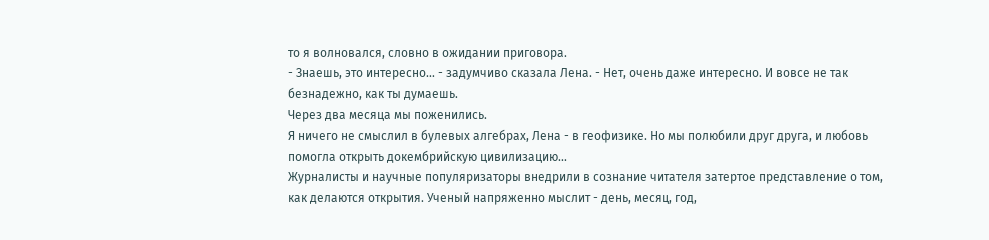то я волновался, словно в ожидании приговора.
- Знаешь, это интересно... - задумчиво сказала Лена. - Нет, очень даже интересно. И вовсе не так безнадежно, как ты думаешь.
Через два месяца мы поженились.
Я ничего не смыслил в булевых алгебрах, Лена - в геофизике. Но мы полюбили друг друга, и любовь помогла открыть докембрийскую цивилизацию...
Журналисты и научные популяризаторы внедрили в сознание читателя затертое представление о том, как делаются открытия. Ученый напряженно мыслит - день, месяц, год,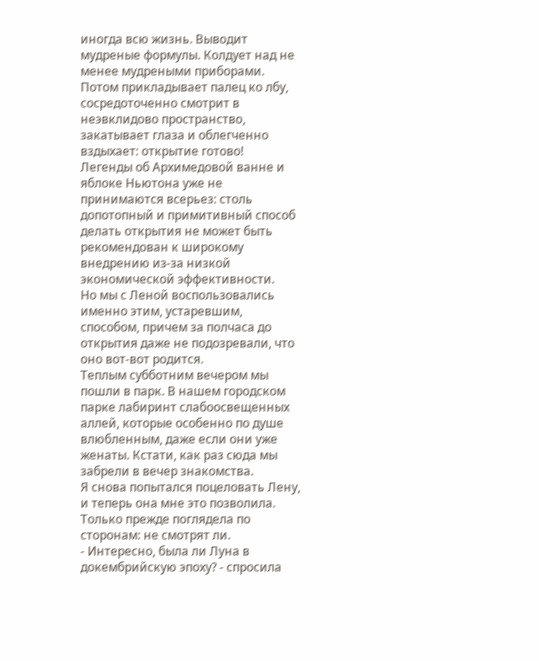иногда всю жизнь. Выводит мудреные формулы. Колдует над не менее мудреными приборами. Потом прикладывает палец ко лбу, сосредоточенно смотрит в неэвклидово пространство, закатывает глаза и облегченно вздыхает: открытие готово!
Легенды об Архимедовой ванне и яблоке Ньютона уже не принимаются всерьез: столь допотопный и примитивный способ делать открытия не может быть рекомендован к широкому внедрению из-за низкой экономической эффективности.
Но мы с Леной воспользовались именно этим, устаревшим, способом, причем за полчаса до открытия даже не подозревали, что оно вот-вот родится.
Теплым субботним вечером мы пошли в парк. В нашем городском парке лабиринт слабоосвещенных аллей, которые особенно по душе влюбленным, даже если они уже женаты. Кстати, как раз сюда мы забрели в вечер знакомства.
Я снова попытался поцеловать Лену, и теперь она мне это позволила. Только прежде поглядела по сторонам: не смотрят ли.
- Интересно, была ли Луна в докембрийскую эпоху? - спросила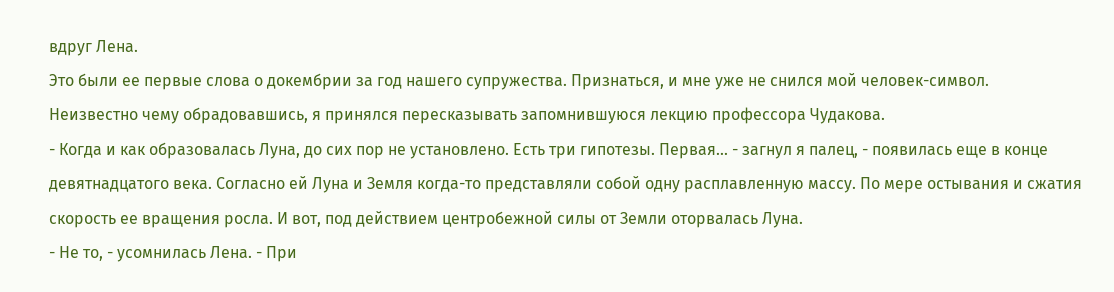вдруг Лена.
Это были ее первые слова о докембрии за год нашего супружества. Признаться, и мне уже не снился мой человек-символ.
Неизвестно чему обрадовавшись, я принялся пересказывать запомнившуюся лекцию профессора Чудакова.
- Когда и как образовалась Луна, до сих пор не установлено. Есть три гипотезы. Первая... - загнул я палец, - появилась еще в конце девятнадцатого века. Согласно ей Луна и Земля когда-то представляли собой одну расплавленную массу. По мере остывания и сжатия скорость ее вращения росла. И вот, под действием центробежной силы от Земли оторвалась Луна.
- Не то, - усомнилась Лена. - При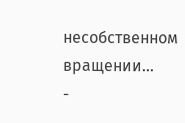несобственном вращении...
-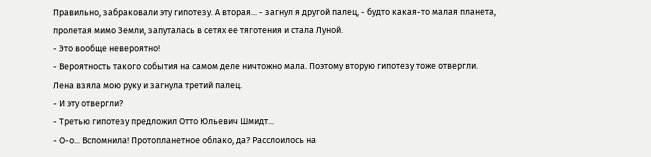Правильно, забраковали эту гипотезу. А вторая... - загнул я другой палец, - будто какая-то малая планета, пролетая мимо Земли, запуталась в сетях ее тяготения и стала Луной.
- Это вообще невероятно!
- Вероятность такого события на самом деле ничтожно мала. Поэтому вторую гипотезу тоже отвергли.
Лена взяла мою руку и загнула третий палец.
- И эту отвергли?
- Третью гипотезу предложил Отто Юльевич Шмидт...
- О-о... Вспомнила! Протопланетное облако, да? Расслоилось на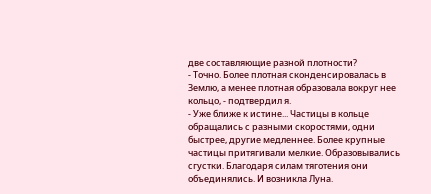две составляющие разной плотности?
- Точно. Более плотная сконденсировалась в Землю, а менее плотная образовала вокруг нее кольцо, - подтвердил я.
- Уже ближе к истине... Частицы в кольце обращались с разными скоростями, одни быстрее, другие медленнее. Более крупные частицы притягивали мелкие. Образовывались сгустки. Благодаря силам тяготения они объединялись. И возникла Луна.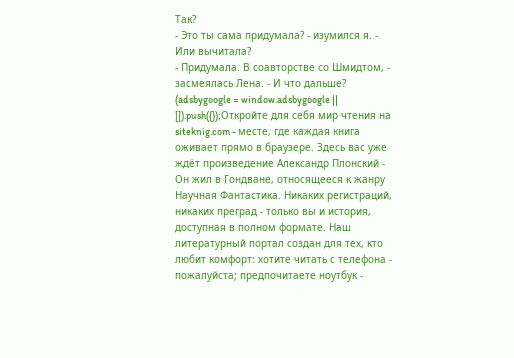Так?
- Это ты сама придумала? - изумился я. - Или вычитала?
- Придумала. В соавторстве со Шмидтом, - засмеялась Лена. - И что дальше?
(adsbygoogle = window.adsbygoogle || []).push({});Откройте для себя мир чтения на siteknig.com - месте, где каждая книга оживает прямо в браузере. Здесь вас уже ждёт произведение Александр Плонский - Он жил в Гондване, относящееся к жанру Научная Фантастика. Никаких регистраций, никаких преград - только вы и история, доступная в полном формате. Наш литературный портал создан для тех, кто любит комфорт: хотите читать с телефона - пожалуйста; предпочитаете ноутбук -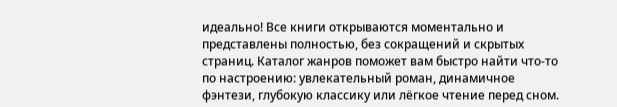идеально! Все книги открываются моментально и представлены полностью, без сокращений и скрытых страниц. Каталог жанров поможет вам быстро найти что-то по настроению: увлекательный роман, динамичное фэнтези, глубокую классику или лёгкое чтение перед сном.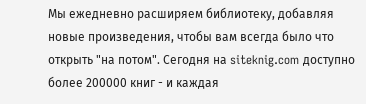Мы ежедневно расширяем библиотеку, добавляя новые произведения, чтобы вам всегда было что открыть "на потом". Сегодня на siteknig.com доступно более 200000 книг - и каждая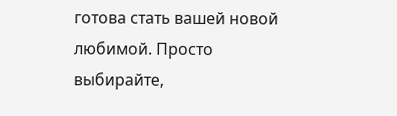готова стать вашей новой любимой. Просто выбирайте,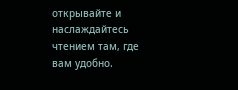открывайте и наслаждайтесь чтением там, где вам удобно.